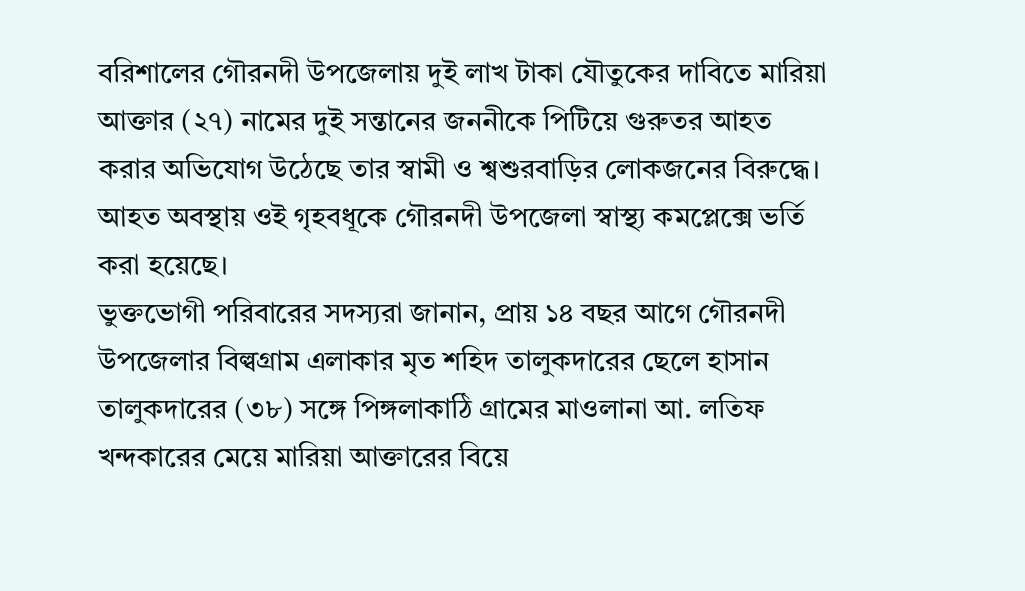বরিশালের গৌরনদী উপজেলায় দুই লাখ টাকা যৌতুকের দাবিতে মারিয়া আক্তার (২৭) নামের দুই সন্তানের জননীকে পিটিয়ে গুরুতর আহত করার অভিযোগ উঠেছে তার স্বামী ও শ্বশুরবাড়ির লোকজনের বিরুদ্ধে। আহত অবস্থায় ওই গৃহবধূকে গৌরনদী উপজেলা স্বাস্থ্য কমপ্লেক্সে ভর্তি করা হয়েছে।
ভুক্তভোগী পরিবারের সদস্যরা জানান, প্রায় ১৪ বছর আগে গৌরনদী উপজেলার বিল্বগ্রাম এলাকার মৃত শহিদ তালুকদারের ছেলে হাসান তালুকদারের (৩৮) সঙ্গে পিঙ্গলাকাঠি গ্রামের মাওলানা আ. লতিফ খন্দকারের মেয়ে মারিয়া আক্তারের বিয়ে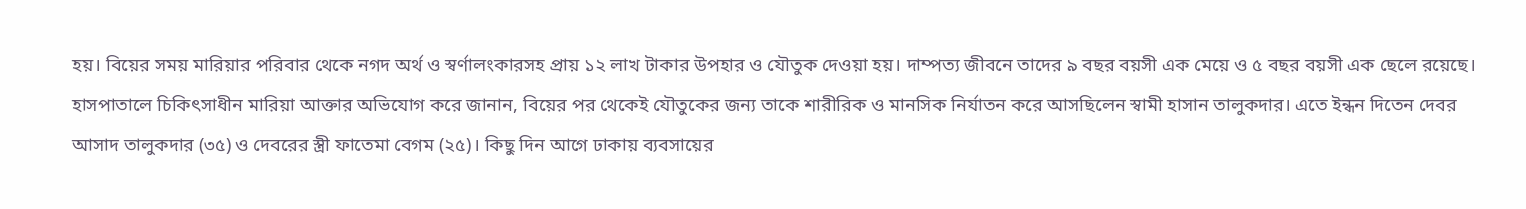হয়। বিয়ের সময় মারিয়ার পরিবার থেকে নগদ অর্থ ও স্বর্ণালংকারসহ প্রায় ১২ লাখ টাকার উপহার ও যৌতুক দেওয়া হয়। দাম্পত্য জীবনে তাদের ৯ বছর বয়সী এক মেয়ে ও ৫ বছর বয়সী এক ছেলে রয়েছে।
হাসপাতালে চিকিৎসাধীন মারিয়া আক্তার অভিযোগ করে জানান, বিয়ের পর থেকেই যৌতুকের জন্য তাকে শারীরিক ও মানসিক নির্যাতন করে আসছিলেন স্বামী হাসান তালুকদার। এতে ইন্ধন দিতেন দেবর আসাদ তালুকদার (৩৫) ও দেবরের স্ত্রী ফাতেমা বেগম (২৫)। কিছু দিন আগে ঢাকায় ব্যবসায়ের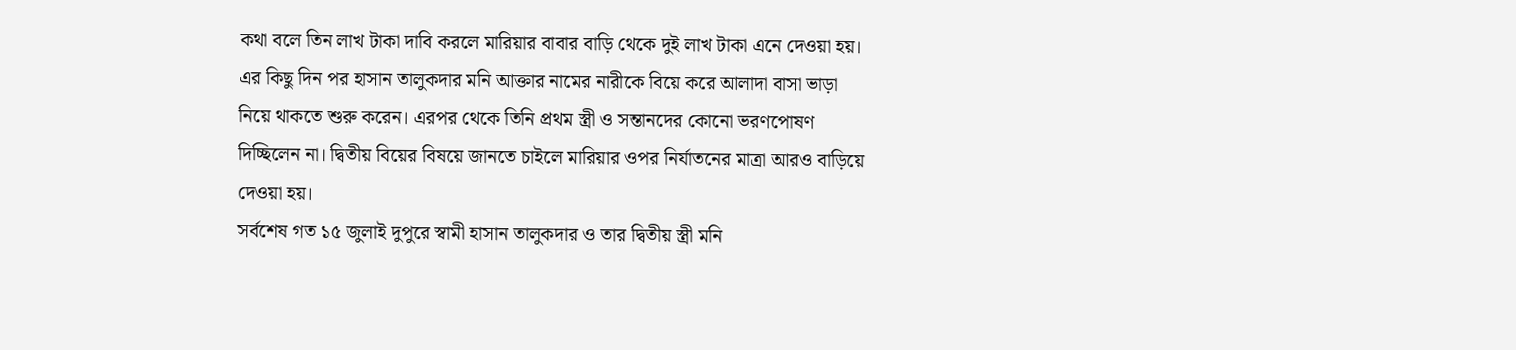কথা বলে তিন লাখ টাকা দাবি করলে মারিয়ার বাবার বাড়ি থেকে দুই লাখ টাকা এনে দেওয়া হয়।
এর কিছু দিন পর হাসান তালুকদার মনি আক্তার নামের নারীকে বিয়ে করে আলাদা বাসা ভাড়া নিয়ে থাকতে শুরু করেন। এরপর থেকে তিনি প্রথম স্ত্রী ও সন্তানদের কোনো ভরণপোষণ দিচ্ছিলেন না। দ্বিতীয় বিয়ের বিষয়ে জানতে চাইলে মারিয়ার ওপর নির্যাতনের মাত্রা আরও বাড়িয়ে দেওয়া হয়।
সর্বশেষ গত ১৫ জুলাই দুপুরে স্বামী হাসান তালুকদার ও তার দ্বিতীয় স্ত্রী মনি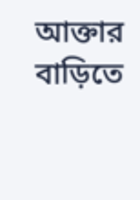আক্তার বাড়িতে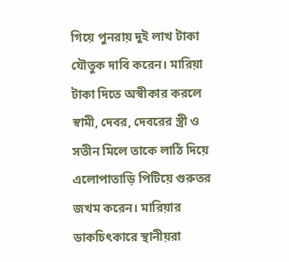গিয়ে পুনরায় দুই লাখ টাকা যৌতুক দাবি করেন। মারিয়া টাকা দিতে অস্বীকার করলে স্বামী, দেবর, দেবরের স্ত্রী ও সতীন মিলে তাকে লাঠি দিয়ে এলোপাতাড়ি পিটিয়ে গুরুতর জখম করেন। মারিয়ার ডাকচিৎকারে স্থানীয়রা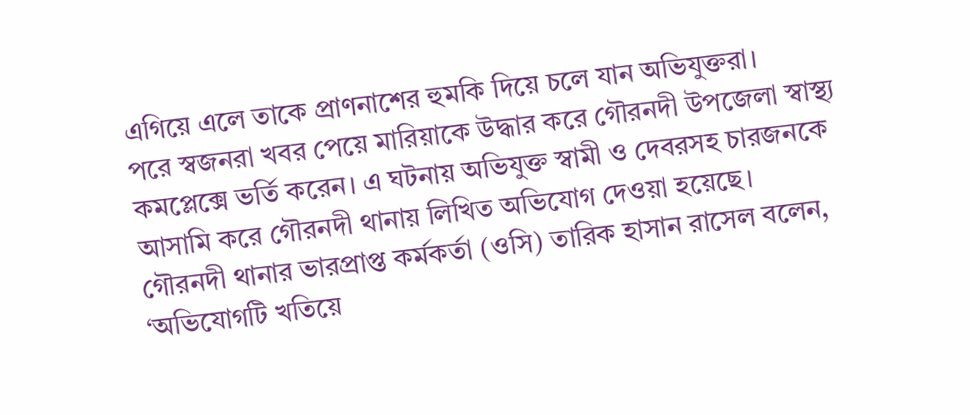এগিয়ে এলে তাকে প্রাণনাশের হুমকি দিয়ে চলে যান অভিযুক্তরা।
পরে স্বজনরা খবর পেয়ে মারিয়াকে উদ্ধার করে গৌরনদী উপজেলা স্বাস্থ্য কমপ্লেক্সে ভর্তি করেন। এ ঘটনায় অভিযুক্ত স্বামী ও দেবরসহ চারজনকে আসামি করে গৌরনদী থানায় লিখিত অভিযোগ দেওয়া হয়েছে।
গৌরনদী থানার ভারপ্রাপ্ত কর্মকর্তা (ওসি) তারিক হাসান রাসেল বলেন, ‘অভিযোগটি খতিয়ে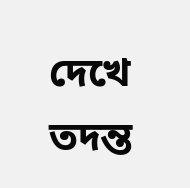দেখে তদন্ত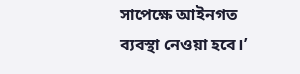সাপেক্ষে আইনগত ব্যবস্থা নেওয়া হবে।’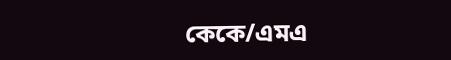কেকে/এমএ